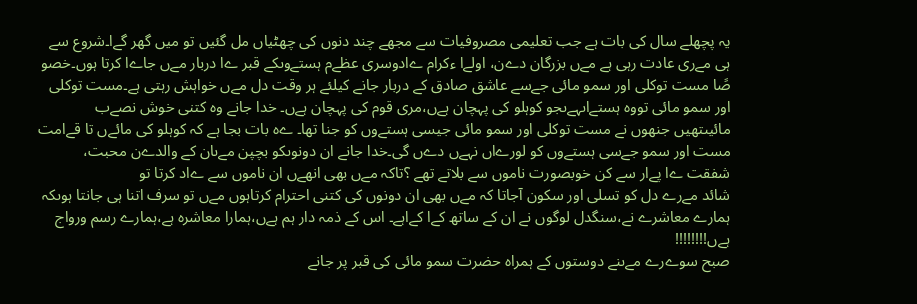یہ پچھلے سال کی بات ہے جب تعلیمی مصروفیات سے مجھے چند دنوں کی چھٹیاں مل گئیں تو میں گھر گےا۔شروع سے ہی مےری عادت رہی ہے مےں بزرگان دےن، اولےا ءکرام ےادوسری عظےم ہستےوںکے قبر ےا دربار مےں جاےا کرتا ہوں۔خصو صًا مست توکلی اور سمو مائی جےسے عاشق صادق کے دربار جانے کیلئے ہر وقت دل مےں خواہش رہتی ہے۔مست توکلی اور سمو مائی تووہ ہستےاںہےںجو کوہلو کی پہچان ہےں،مری قوم کی پہچان ہےں۔ خدا جانے وہ کتنی خوش نصےب مائیںتھیں جنھوں نے مست توکلی اور سمو مائی جیسی ہستےوں کو جنا تھا۔ ےہ بات بجا ہے کہ کوہلو کی مائےں تا قےامت مست اور سمو جےسی ہستےوں کو لورےاں نہےں دےں گی۔خدا جانے ان دونوںکو بچپن مےںان کے والدےن محبت، شفقت ےا پےار سے کن خوبصورت ناموں سے بلاتے تھے ؟تاکہ مےں بھی انھےں ان ناموں سے ےاد کرتا تو
شائد مےرے دل کو تسلی اور سکون آجاتا کہ مےں بھی ان دونوں کی کتنی احترام کرتاہوں مےں تو سرف اتنا ہی جانتا ہوںکہ ہمارے معاشرے نے،سنگدل لوگوں نے ان کے ساتھ کےا کےاہے۔ اس کے ذمہ دار ہم ہےں،ہمارا معاشرہ ہے،ہمارے رسم ورواج ہےں!!!!!!!!
صبح سوےرے مےںنے دوستوں کے ہمراہ حضرت سمو مائی کی قبر پر جانے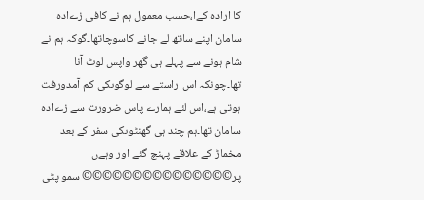کا ارادہ کےا،حسب معمول ہم نے کافی زےادہ سامان اپنے ساتھ لے جانے کاسوچاتھا۔گوکہ ہم نے شام ہونے سے پہلے ہی گھر واپس لوٹ آنا تھا۔چونکہ اس راستے سے لوگوںکی کم آمدورفت ہوتی ہے،اس لئے ہمارے پاس ضرورت سے زےادہ سامان تھا۔ہم چند ہی گھنٹوںکی سفر کے بعد مخماڑ کے علاقے پہنچ گئے اور وہےں پر©©©©©©©©©©©©©©© سمو پٹی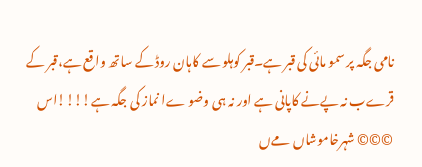نامی جگہ پر سمو مائی کی قبر ہے۔قبر کوہلو سے کاہان روڈ کے ساتھ واقع ہے،قبر کے قرےب نہ پےنے کاپانی ہے اور نہ ہی وضو ےا نماز کی جگہ ہے!!!!اس ©©© شہرخاموشاں مےں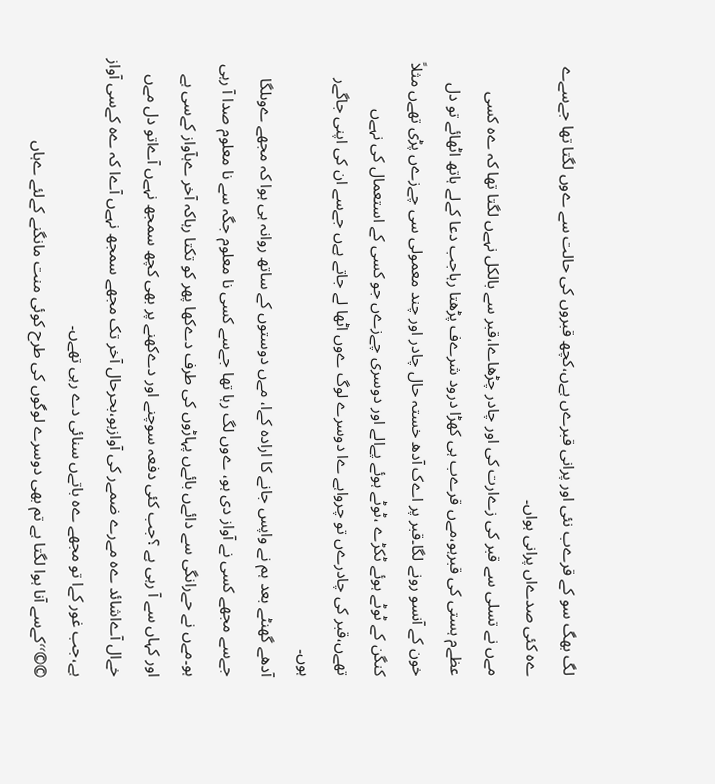لگ بھگ سو کے قرےب نئی اور پرانی قبرےں ہےں،کچھ قبروں کی حالت سے ےوں لگتا تھا جےسےے ےہ کئی صدےاں پرانی ہواں۔
مےں نے تسلی سے قبر کی زےارت کی اور چادر چڑھاےا،قبر سے بالکل نہےں لگتا تھا کہ ےہ کسی عظےم ہستی کی قبرہو،مےں قرےب ہی کھڑا درود شرےف پڑھتا رہاجب دعا کےلے ہاتھ اٹھائے تو دل خون کے آنسو رونے لگا۔قبر پر اےک آدھ خستہ حال چادر اور چند معمولی سی چےزےں پڑی تھےں مثلاً کنگن کے ٹوٹے ہوئے ٹکڑے ،ٹوٹے ہوئے پےالے اور دوسری چےزےں جو کسی کے استعمال کی نہےں تھےں،قبر کی چادرےں تو چرواہے ےا دوسرے لوگ ےوں اٹھا لے جاتے ہےں جےسے ان کی اپنی جاگےر ہوں۔
آدھے گھنٹے بعد ہم نے واپس جانے کا ارادہ کےا، مےں دوستوں کے ساتھ روانہ ہی ہوا کہ مجھے ےوںلگا جےسے مجھے کسی نے آواز دی ہو، ےوں لگ رہا تھا جےسے کسی نا معلوم جگہ سے نا معلوم صدا آ رہی ہو۔مےں نے حےرانگی سے دائےں بائےں پہاڑوں کی طرف دےکھا پھر کو تکتا رہاکہ آخر ےہآواز کےسی ہے اور کہاں سے آ رہی ہے ؟جب کئی دفعہ سوچنے اور دےکھنے پر بھی کچھ سمجھ نہےں آےاتو دل مےں خےال آےاشائد ےہ مےرے ضمےر کی آوازہو،بحرحال آخر تک مجھے سمجھ نہےں آےا کہ ےہ کےسی آواز ہے،جب غور کےا تو مجھے ےہ باتےں سنائی دے رہی تھےں۔
©©٬٬کےسے آنا ہوا لگتا ہے تم بھی دوسرے لوگوں کی طرح کوئی منت مانگنے کےلئے ےہاں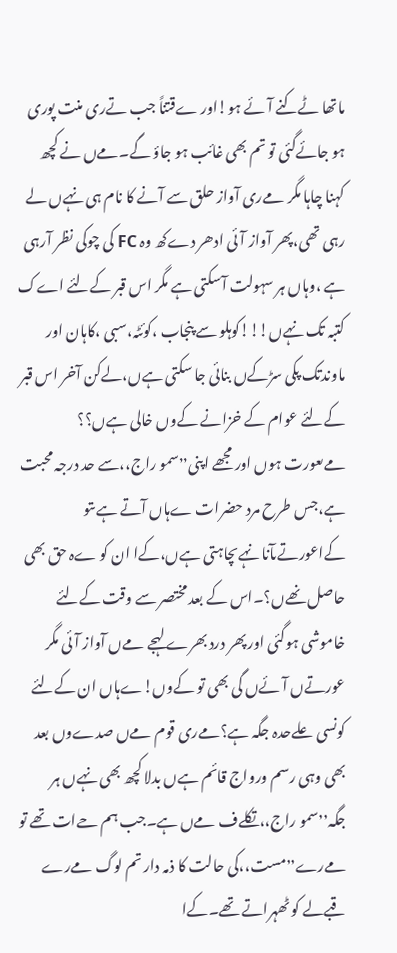ماتھا ٹےکنے آئے ہو!اور ےقتناً جب تےری منت پوری ہو جائےگئی تو تم بھی غائب ہو جاؤ گے۔مےں نے کچھ کہنا چاہا مگر مےری آواز حلق سے آنے کا نام ہی نہےں لے رہی تھی،پھر آواز آئی ادھر دےکھ وہ FC کی چوکی نظر آرہی ہے ،وہاں ہر سہولت آسکتی ہے مگر اس قبر کےلئے اےک کتبہ تک نہےں!!!کوہلو سے پنجاب ،کوئٹہ،سبی ،کاہان اور ماوندتک پکی سڑکےں بنائی جا سکتی ہےں،لےکن آخر اس قبر کےلئے عوام کے خزانے کےوں خالی ہےں؟؟
مےںعورت ہوں اور مجھے اپنی٬٬سمو راج،،سے حد درجہ محبت ہے،جس طرح مرد حضرات ےہاں آتے ہےںتو کےاعورتےںآنا نہےںچاہتی ہےں،کےا ان کو ےہ حق بھی حاصل نھےں؟۔اس کے بعد مختصر سے وقت کےلئے خاموشی ہوگئی اور پھر درد بھرے لہجے مےں آواز آئی مگر عورتےں آئےں گی بھی تو کےوں!ےہاں ان کےلئے کونسی علےحدہ جگہ ہے؟مےری قوم مےں صدےوں بعد بھی وہی رسم ورواج قائم ہےں بدلا کچھ بھی نہےں ہر جگہ٬٬سمو راج،،تکلےف مےں ہے۔جب ہم حےات تھے تو مےرے٬٬مست،،کی حالت کا ذمہ دار تم لوگ مےرے قبےلے کو ٹھہراتے تھے۔کےا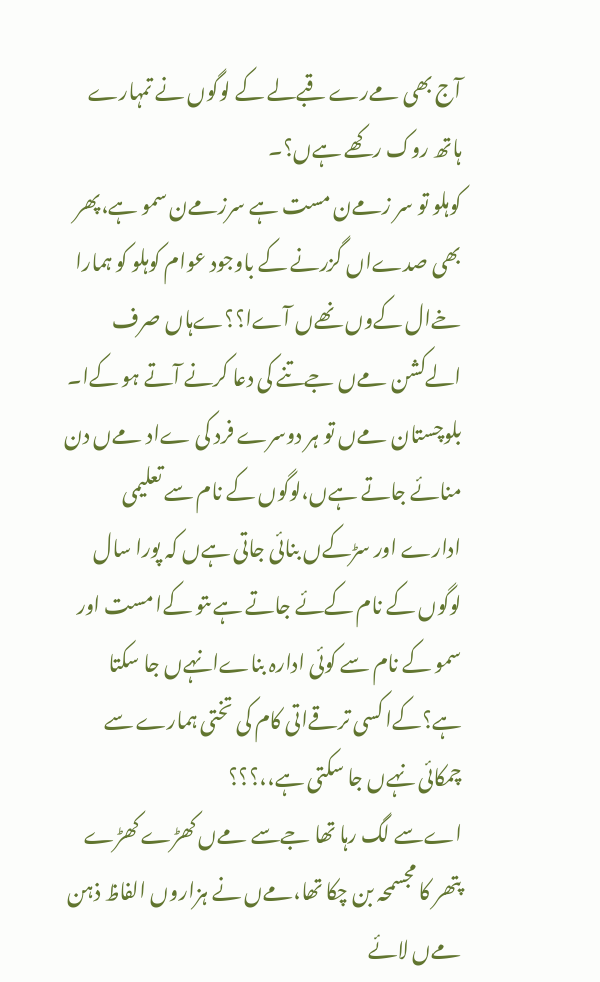آج بھی مےرے قبےلے کے لوگوں نے تمہارے ہاتھ روک رکھے ہےں؟۔
کوہلو تو سر زمےن مست ہے سرزمےن سمو ہے،پھر بھی صدےاں گزرنے کے باوجود عوام کوہلو کو ہمارا خےال کےوں نھےں آےا؟؟ےہاں صرف الےکشن مےں جےتنے کی دعا کرنے آتے ہو کےا۔
بلوچستان مےں تو ہر دوسرے فرد کی ےاد مےں دن منائے جاتے ہےں،لوگوں کے نام سے تعلیمی ادارے اور سڑکےں بنائی جاتی ہےں کہ پورا سال لوگوں کے نام کےئے جاتے ہےںتو کےا مست اور سمو کے نام سے کوئی ادارہ بناےانہےں جا سکتا ہے؟کےا کسی ترقےاتی کام کی تختی ہمارے سے چمکائی نہےں جا سکتی ہے،،؟؟؟
اےسے لگ رہا تھا جےسے مےں کھڑے کھڑے پتھر کا مجسمحہ بن چکا تھا،مےں نے ہزاروں الفاظ ذہن مےں لائے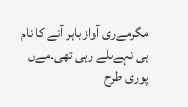مگرمےری آواز باہر آنے کا نام ہی نہےںلے رہی تھی۔مےں پوری طرح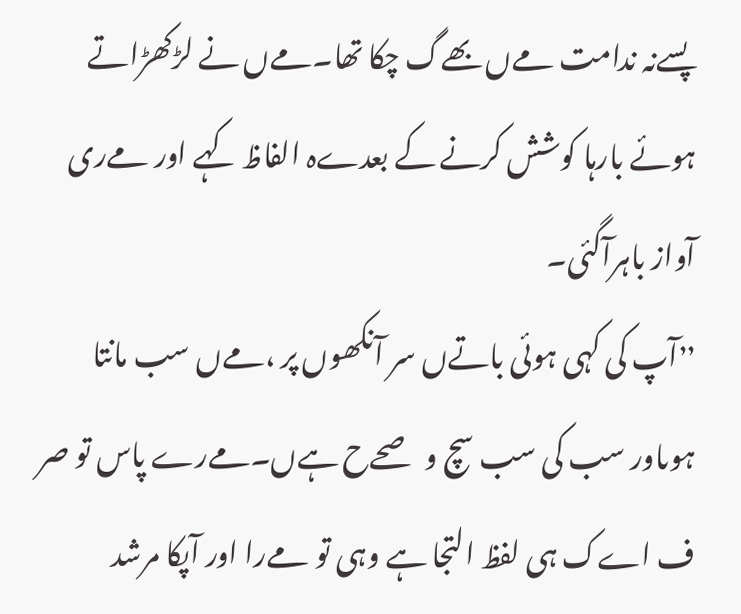پسےنہ ندامت مےں بھےگ چکا تھا۔مےں نے لڑکھڑاتے ہوئے بارہا کوشش کرنے کے بعدےہ الفاظ کہے اور مےری آواز باہرآگئی۔
٬٬آپ کی کہی ہوئی باتےں سر آنکھوں پر ،مےں سب مانتا ہوںاور سب کی سب سچ و صحےح ہےں۔مےرے پاس تو صر ف اےک ہی لفظ التجا ہے وہی تو مےرا اور آپکا مرشد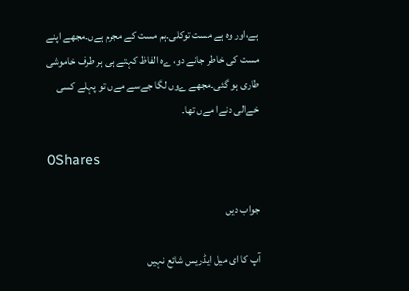ہے،اور وہ ہے مست توکلی۔ہم مست کے مجرم ہےں۔مجھے اپنے مست کی خاطر جانے دو، ےہ الفاظ کہتے ہی ہر طرف خاموشی طاری ہو گئی۔مجھے ےوں لگا جےسے مےں تو پہلے کسی خےالی دنےا مےں تھا۔

0Shares

جواب دیں

آپ کا ای میل ایڈریس شائع نہیں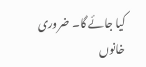کیا جائے گا۔ ضروری خانوں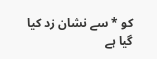کو * سے نشان زد کیا گیا ہے